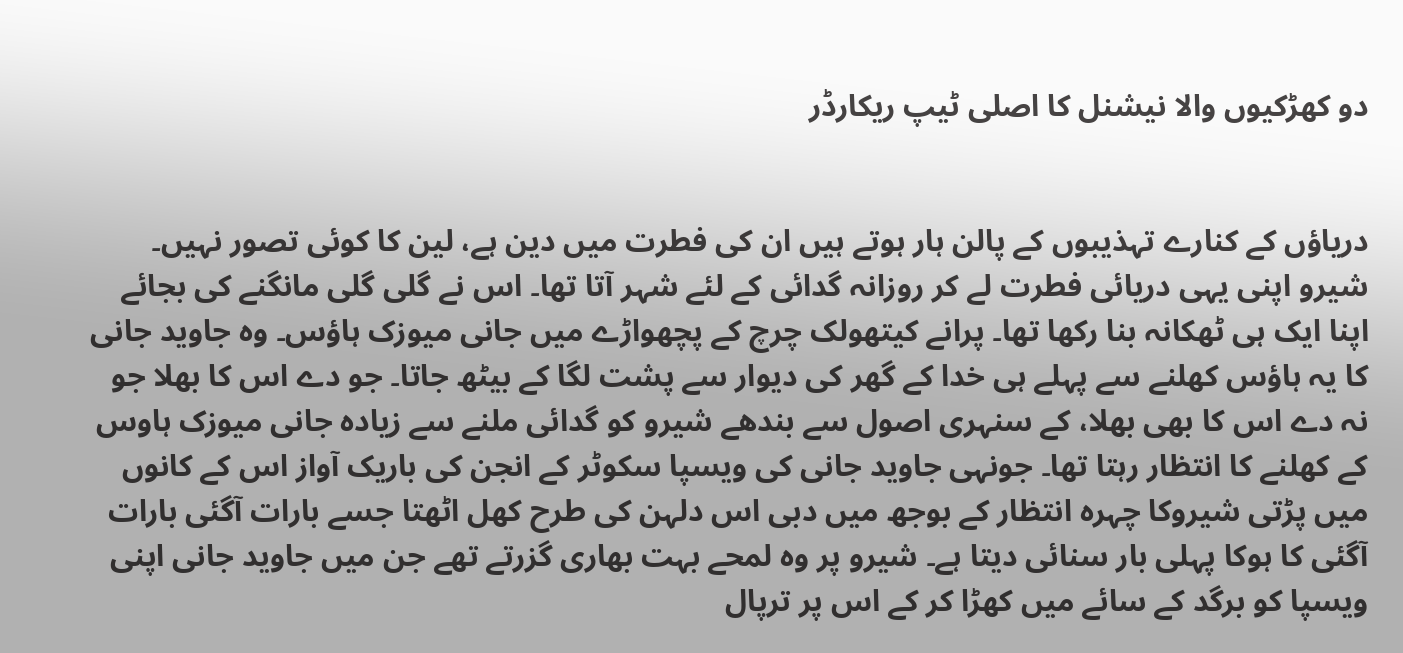دو کھڑکیوں والا نیشنل کا اصلی ٹیپ ریکارڈر


دریاؤں کے کنارے تہذیبوں کے پالن ہار ہوتے ہیں ان کی فطرت میں دین ہے، لین کا کوئی تصور نہیں۔ شیرو اپنی یہی دریائی فطرت لے کر روزانہ گدائی کے لئے شہر آتا تھا۔ اس نے گلی گلی مانگنے کی بجائے اپنا ایک ہی ٹھکانہ بنا رکھا تھا۔ پرانے کیتھولک چرچ کے پچھواڑے میں جانی میوزک ہاؤس۔ وہ جاوید جانی کا یہ ہاؤس کھلنے سے پہلے ہی خدا کے گھر کی دیوار سے پشت لگا کے بیٹھ جاتا۔ جو دے اس کا بھلا جو نہ دے اس کا بھی بھلا، کے سنہری اصول سے بندھے شیرو کو گدائی ملنے سے زیادہ جانی میوزک ہاوس کے کھلنے کا انتظار رہتا تھا۔ جونہی جاوید جانی کی ویسپا سکوٹر کے انجن کی باریک آواز اس کے کانوں میں پڑتی شیروکا چہرہ انتظار کے بوجھ میں دبی اس دلہن کی طرح کھل اٹھتا جسے بارات آگئی بارات آگئی کا ہوکا پہلی بار سنائی دیتا ہے۔ شیرو پر وہ لمحے بہت بھاری گزرتے تھے جن میں جاوید جانی اپنی ویسپا کو برگد کے سائے میں کھڑا کر کے اس پر ترپال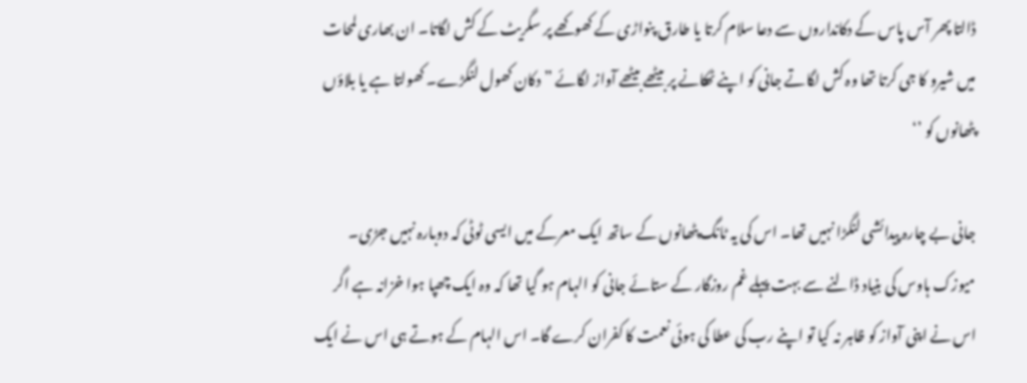ڈالتا پھر آس پاس کے دکانداروں سے دعا سلام کرتا یا طارق پنواڑی کے کھوکھے پر سگریٹ کے کش لگاتا۔ ان بھاری لمحات میں شیرو کا جی کرتا تھا وہ کش لگاتے جانی کو اپنے ٹھکانے پر بیٹھے بیٹھے آواز لگائے ”دکان کھول لنگڑے۔ کھولتا ہے یا بلاؤں پٹھانوں کو ’‘

جانی بے چارہ پیدائشی لنگڑا نہیں تھا۔ اس کی یہ ٹانگ پٹھانوں کے ساتھ ایک معرکے میں ایسی ٹوٹی کہ دوبارہ نہیں جڑی۔ میوزک ہاوس کی بنیاد ڈالنے سے بہت پہلے غم روزگار کے ستائے جانی کو الہام ہو گیا تھا کہ وہ ایک چھپا ہوا خزانہ ہے اگر اس نے اپنی آواز کو ظاہر نہ کیا تو اپنے رب کی عطا کی ہوئی نعمت کا کفران کرے گا۔ اس الہام کے ہوتے ہی اس نے ایک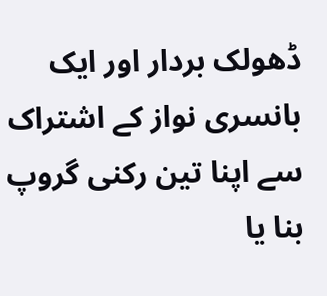ڈھولک بردار اور ایک بانسری نواز کے اشتراک سے اپنا تین رکنی گروپ بنا یا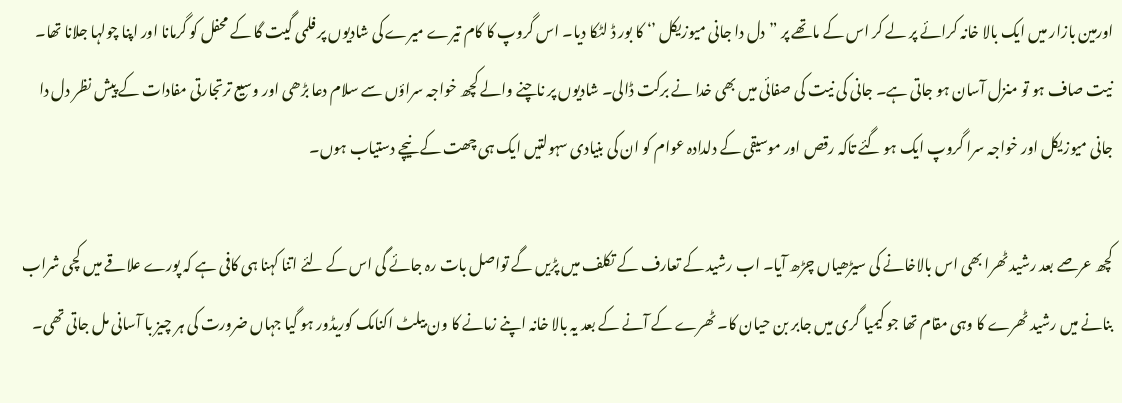اورمین بازار میں ایک بالا خانہ کرائے پر لے کر اس کے ماتھے پر ”دل دا جانی میوزیکل ’‘ کا بور ڈ لٹکا دیا۔ اس گروپ کا کام تیرے میرے کی شادیوں پر فلمی گیت گا کے محفل کو گرمانا اور اپنا چولہا جلانا تھا۔ نیت صاف ہو تو منزل آسان ہو جاتی ہے۔ جانی کی نیت کی صفائی میں بھی خدا نے برکت ڈالی۔ شادیوں پر ناچنے والے کچھ خواجہ سراؤں سے سلام دعا بڑھی اور وسیع ترتجارتی مفادات کے پیش نظر دل دا جانی میوزیکل اور خواجہ سرا گروپ ایک ہو گئے تاکہ رقص اور موسیقی کے دلدادہ عوام کو ان کی بنیادی سہولتیں ایک ہی چھت کے نیچے دستیاب ہوں۔

کچھ عرصے بعد رشید ٹھرا بھی اس بالاخانے کی سیڑھیاں چڑھ آیا۔ اب رشید کے تعارف کے تکلف میں پڑیں گے تواصل بات رہ جائے گی اس کے لئے اتنا کہنا ہی کافی ہے کہ پورے علاقے میں کچی شراب بنانے میں رشید ٹھرے کا وہی مقام تھا جو کیمیا گری میں جابر بن حیان کا۔ ٹھرے کے آنے کے بعد یہ بالا خانہ اپنے زمانے کا ون بیلٹ اکنامک کوریڈور ہو گیا جہاں ضرورت کی ہر چیز با آسانی مل جاتی تھی۔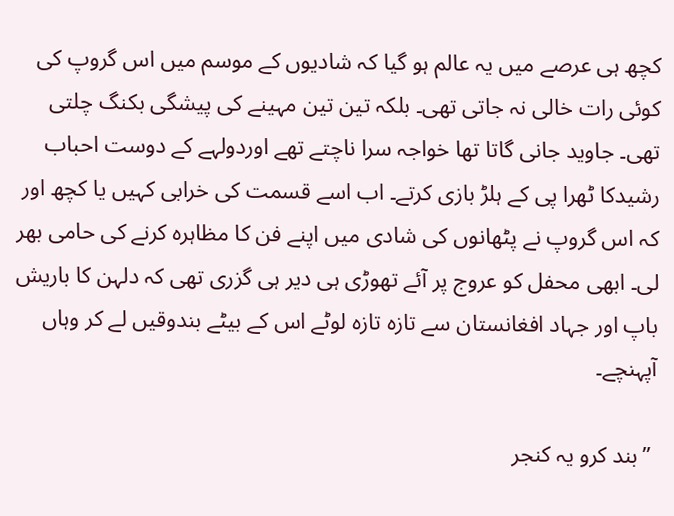کچھ ہی عرصے میں یہ عالم ہو گیا کہ شادیوں کے موسم میں اس گروپ کی کوئی رات خالی نہ جاتی تھی۔ بلکہ تین تین مہینے کی پیشگی بکنگ چلتی تھی۔ جاوید جانی گاتا تھا خواجہ سرا ناچتے تھے اوردولہے کے دوست احباب رشیدکا ٹھرا پی کے ہلڑ بازی کرتے۔ اب اسے قسمت کی خرابی کہیں یا کچھ اور کہ اس گروپ نے پٹھانوں کی شادی میں اپنے فن کا مظاہرہ کرنے کی حامی بھر لی۔ ابھی محفل کو عروج پر آئے تھوڑی ہی دیر ہی گزری تھی کہ دلہن کا باریش باپ اور جہاد افغانستان سے تازہ تازہ لوٹے اس کے بیٹے بندوقیں لے کر وہاں آپہنچے۔

 ”بند کرو یہ کنجر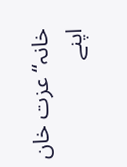خانہ“ عزت خان اپنے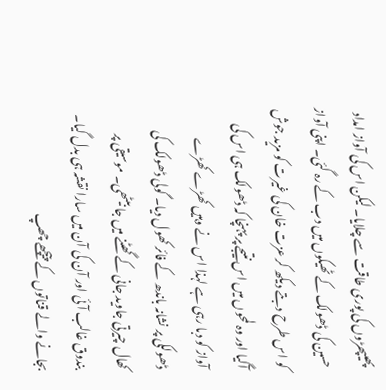پھیپھڑوں کی پوری طاقت سے چلایا۔ لیکن اس کی آواز امداد حسین کی ڈھولک کے ٹھیکوں میں دب کے رہ گئی۔ اپنی آواز کو اس طرح دبتے دیکھ کر عزت خان کی غیرت کو مزید جوش آگیا اور وہ لمحوں میں اس نتیجے پر پہنچا کہ ڈھولک ہی اس کی آواز کو دبا رہی ہے لہذا اس نے وہیں کھڑے کھڑے ڈھولکی پر نشانہ باندھ کے فائر کھول دیا۔ گولی ڈھولک کی کھال چیرتی جاوید جانی کے گھٹنے میں جا بیٹھی۔ موسیقی پر بندوق غالب آئی اور آن کی آن میں سارا نقشہ ہی بدل گیا۔ بجانے والے قناتوں کے پیچھے چھپ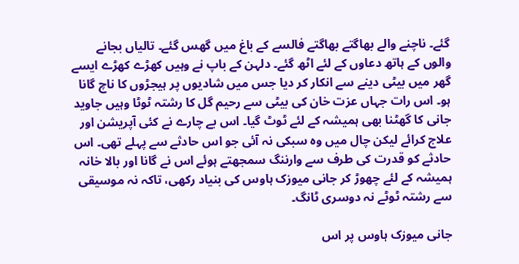گئے۔ ناچنے والے بھاگتے بھاگتے فالسے کے باغ میں گھس گئے۔ تالیاں بجانے والوں کے ہاتھ دعاوں کے لئے اٹھ گئے۔ دلہن کے باپ نے وہیں کھڑے کھڑے ایسے گھر میں بیٹی دینے سے انکار کر دیا جس میں شادیوں پر ہیجڑوں کا ناچ گانا ہو۔ اس رات جہاں عزت خان کی بیٹی سے رحیم گل کا رشتہ ٹوٹا وہیں جاوید جانی کا گھٹنا بھی ہمیشہ کے لئے ٹوٹ گیا۔ اس بے چارے نے کئی آپریشن اور علاج کرائے لیکن چال میں وہ سبکی نہ آئی جو اس حادثے سے پہلے تھی۔ اس حادثے کو قدرت کی طرف سے وارننگ سمجھتے ہوئے اس نے گانا اور بالا خانہ ہمیشہ کے لئے چھوڑ کر جانی میوزک ہاوس کی بنیاد رکھی، تاکہ نہ موسیقی سے رشتہ ٹوٹے نہ دوسری ٹانگ۔

جانی میوزک ہاوس پر اس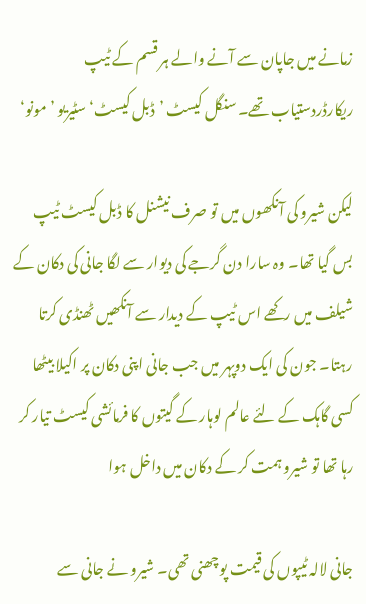زمانے میں جاپان سے آنے والے ہر قسم کے ٹیپ ریکارڈردستیاب تھے۔ سنگل کیسٹ ’ڈبل کیسٹ‘ سٹیریو ’مونو‘

لیکن شیرو کی آنکھوں میں تو صرف نیشنل کا ڈبل کیسٹ ٹیپ بس گیا تھا۔ وہ سارا دن گرجے کی دیوار سے لگا جانی کی دکان کے شیلف میں رکھے اس ٹیپ کے دیدار سے آنکھیں ٹھنڈی کرتا رہتا۔ جون کی ایک دوپہر میں جب جانی اپنی دکان پر اکیلا بیٹھا کسی گاہک کے لئے عالم لوہار کے گیتوں کا فرمائشی کیسٹ تیار کر رہا تھا تو شیرو ہمت کر کے دکان میں داخل ہوا

جانی لالہ ٹیپوں کی قیمت پوچھنی تھی۔ شیرو نے جانی سے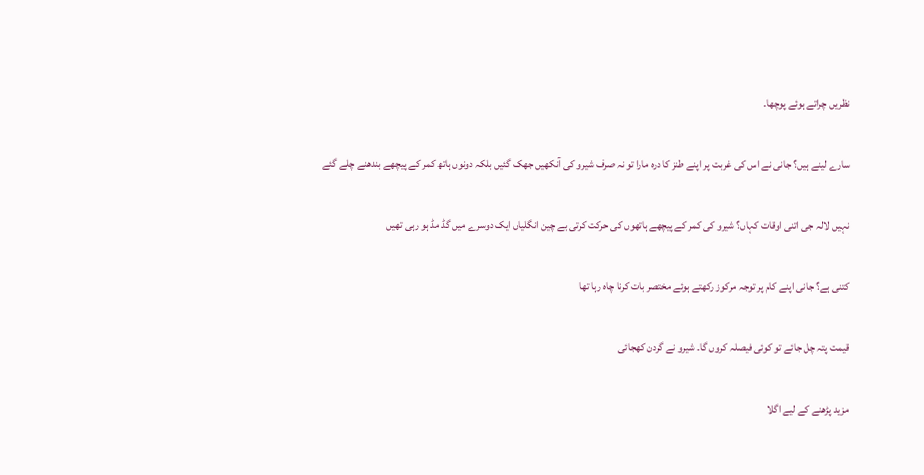نظریں چراتے ہوئے پوچھا۔

سارے لینے ہیں؟ جانی نے اس کی غربت پر اپنے طنز کا درہ مارا تو نہ صرف شیرو کی آنکھیں جھک گئیں بلکہ دونوں ہاتھ کمر کے پیچھے بندھنے چلے گئے

نہیں لالہ جی اتنی اوقات کہاں؟ شیرو کی کمر کے پیچھے ہاتھوں کی حرکت کرتی بے چین انگلیاں ایک دوسرے میں گڈ مڈ ہو رہی تھیں

کتنی ہے؟ جانی اپنے کام پر توجہ مرکوز رکھتے ہوئے مختصر بات کرنا چاہ رہا تھا

قیمت پتہ چل جائے تو کوئی فیصلہ کروں گا۔ شیرو نے گردن کھجائی

مزید پڑھنے کے لیے اگلا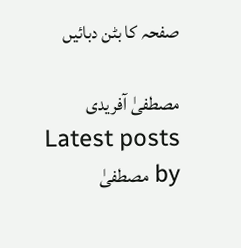صفحہ کا بٹن دبائیں

مصطفیٰ آفریدی
Latest posts by مصطفیٰ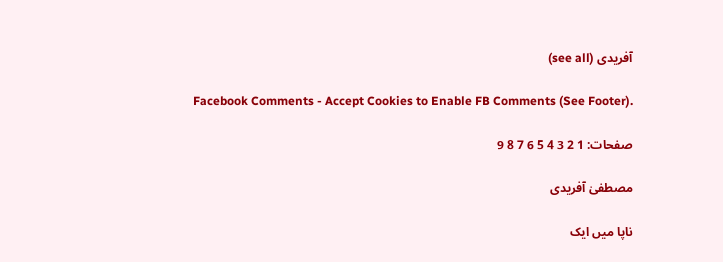آفریدی (see all)

Facebook Comments - Accept Cookies to Enable FB Comments (See Footer).

صفحات: 1 2 3 4 5 6 7 8 9

مصطفیٰ آفریدی

ناپا میں ایک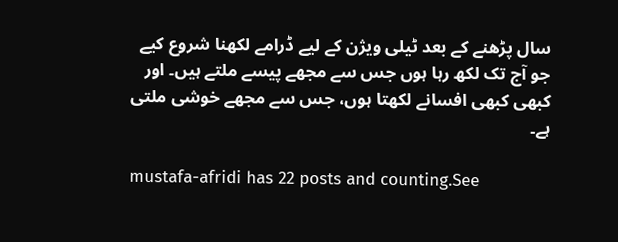سال پڑھنے کے بعد ٹیلی ویژن کے لیے ڈرامے لکھنا شروع کیے جو آج تک لکھ رہا ہوں جس سے مجھے پیسے ملتے ہیں۔ اور کبھی کبھی افسانے لکھتا ہوں، جس سے مجھے خوشی ملتی ہے۔

mustafa-afridi has 22 posts and counting.See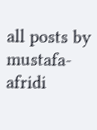all posts by mustafa-afridi